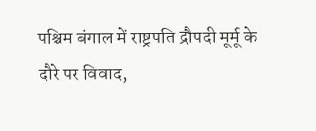पश्चिम बंगाल में राष्ट्रपति द्रौपदी मूर्मू के दौरे पर विवाद,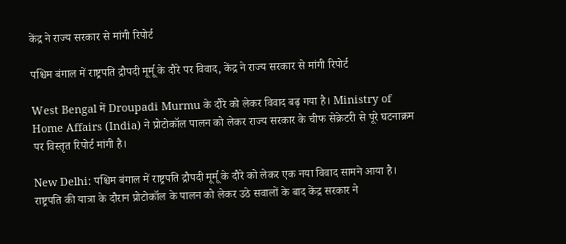केंद्र ने राज्य सरकार से मांगी रिपोर्ट

पश्चिम बंगाल में राष्ट्रपति द्रौपदी मूर्मू के दौरे पर विवाद, केंद्र ने राज्य सरकार से मांगी रिपोर्ट

West Bengal में Droupadi Murmu के दौरे को लेकर विवाद बढ़ गया है। Ministry of Home Affairs (India) ने प्रोटोकॉल पालन को लेकर राज्य सरकार के चीफ सेक्रेटरी से पूरे घटनाक्रम पर विस्तृत रिपोर्ट मांगी है।

New Delhi: पश्चिम बंगाल में राष्ट्रपति द्रौपदी मूर्मू के दौरे को लेकर एक नया विवाद सामने आया है। राष्ट्रपति की यात्रा के दौरान प्रोटोकॉल के पालन को लेकर उठे सवालों के बाद केंद्र सरकार ने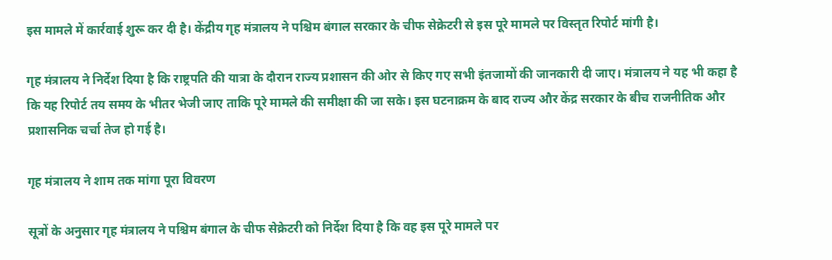इस मामले में कार्रवाई शुरू कर दी है। केंद्रीय गृह मंत्रालय ने पश्चिम बंगाल सरकार के चीफ सेक्रेटरी से इस पूरे मामले पर विस्तृत रिपोर्ट मांगी है।

गृह मंत्रालय ने निर्देश दिया है कि राष्ट्रपति की यात्रा के दौरान राज्य प्रशासन की ओर से किए गए सभी इंतजामों की जानकारी दी जाए। मंत्रालय ने यह भी कहा है कि यह रिपोर्ट तय समय के भीतर भेजी जाए ताकि पूरे मामले की समीक्षा की जा सके। इस घटनाक्रम के बाद राज्य और केंद्र सरकार के बीच राजनीतिक और प्रशासनिक चर्चा तेज हो गई है।

गृह मंत्रालय ने शाम तक मांगा पूरा विवरण

सूत्रों के अनुसार गृह मंत्रालय ने पश्चिम बंगाल के चीफ सेक्रेटरी को निर्देश दिया है कि वह इस पूरे मामले पर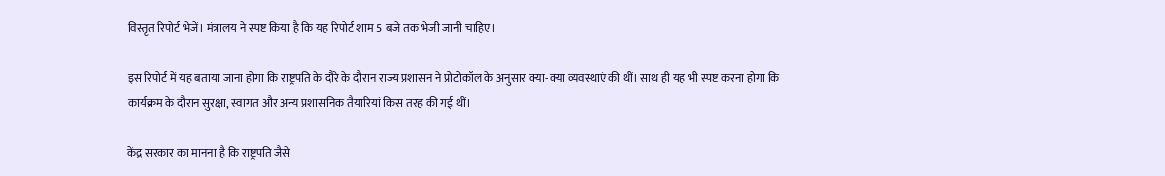विस्तृत रिपोर्ट भेजें। मंत्रालय ने स्पष्ट किया है कि यह रिपोर्ट शाम 5 बजे तक भेजी जानी चाहिए।

इस रिपोर्ट में यह बताया जाना होगा कि राष्ट्रपति के दौरे के दौरान राज्य प्रशासन ने प्रोटोकॉल के अनुसार क्या-क्या व्यवस्थाएं की थीं। साथ ही यह भी स्पष्ट करना होगा कि कार्यक्रम के दौरान सुरक्षा, स्वागत और अन्य प्रशासनिक तैयारियां किस तरह की गई थीं।

केंद्र सरकार का मानना है कि राष्ट्रपति जैसे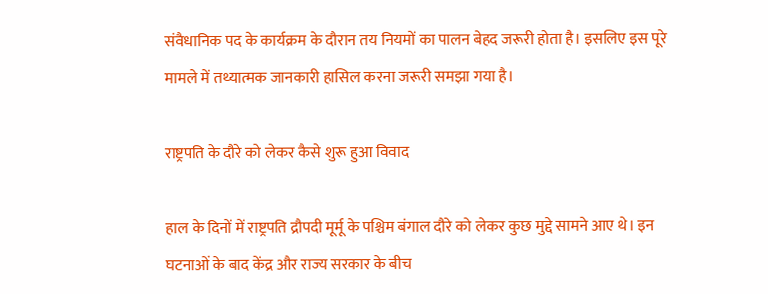संवैधानिक पद के कार्यक्रम के दौरान तय नियमों का पालन बेहद जरूरी होता है। इसलिए इस पूरे मामले में तथ्यात्मक जानकारी हासिल करना जरूरी समझा गया है।

राष्ट्रपति के दौरे को लेकर कैसे शुरू हुआ विवाद

हाल के दिनों में राष्ट्रपति द्रौपदी मूर्मू के पश्चिम बंगाल दौरे को लेकर कुछ मुद्दे सामने आए थे। इन घटनाओं के बाद केंद्र और राज्य सरकार के बीच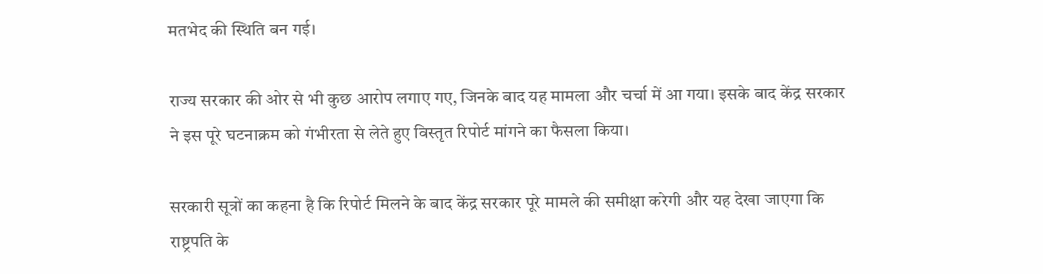मतभेद की स्थिति बन गई।

राज्य सरकार की ओर से भी कुछ आरोप लगाए गए, जिनके बाद यह मामला और चर्चा में आ गया। इसके बाद केंद्र सरकार ने इस पूरे घटनाक्रम को गंभीरता से लेते हुए विस्तृत रिपोर्ट मांगने का फैसला किया।

सरकारी सूत्रों का कहना है कि रिपोर्ट मिलने के बाद केंद्र सरकार पूरे मामले की समीक्षा करेगी और यह देखा जाएगा कि राष्ट्रपति के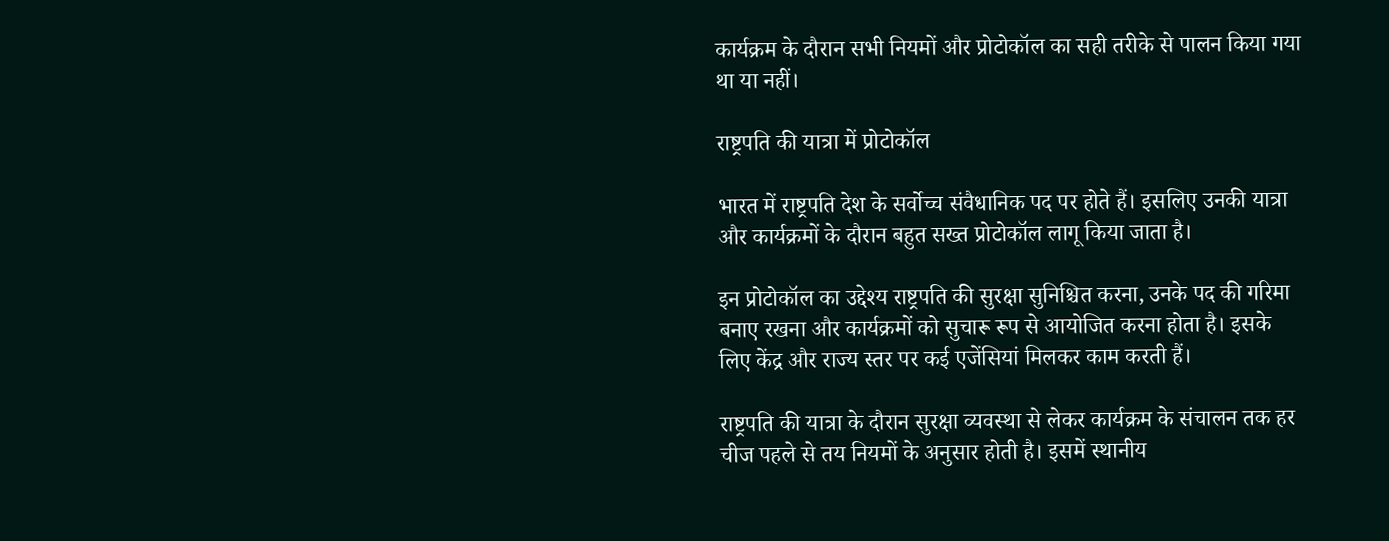कार्यक्रम के दौरान सभी नियमों और प्रोटोकॉल का सही तरीके से पालन किया गया था या नहीं।

राष्ट्रपति की यात्रा में प्रोटोकॉल

भारत में राष्ट्रपति देश के सर्वोच्च संवैधानिक पद पर होते हैं। इसलिए उनकी यात्रा और कार्यक्रमों के दौरान बहुत सख्त प्रोटोकॉल लागू किया जाता है।

इन प्रोटोकॉल का उद्देश्य राष्ट्रपति की सुरक्षा सुनिश्चित करना, उनके पद की गरिमा बनाए रखना और कार्यक्रमों को सुचारू रूप से आयोजित करना होता है। इसके लिए केंद्र और राज्य स्तर पर कई एजेंसियां मिलकर काम करती हैं।

राष्ट्रपति की यात्रा के दौरान सुरक्षा व्यवस्था से लेकर कार्यक्रम के संचालन तक हर चीज पहले से तय नियमों के अनुसार होती है। इसमें स्थानीय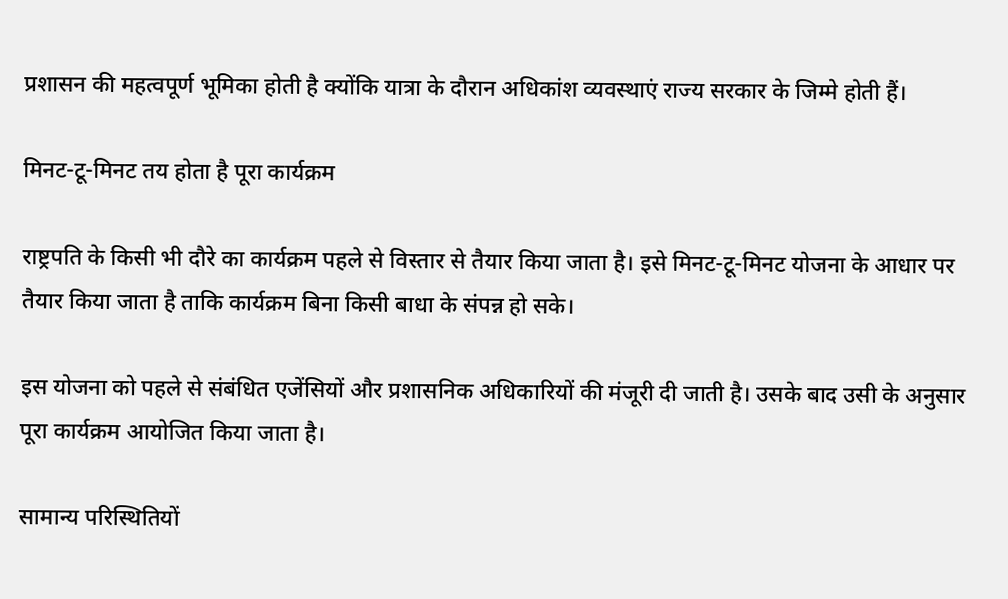प्रशासन की महत्वपूर्ण भूमिका होती है क्योंकि यात्रा के दौरान अधिकांश व्यवस्थाएं राज्य सरकार के जिम्मे होती हैं।

मिनट-टू-मिनट तय होता है पूरा कार्यक्रम

राष्ट्रपति के किसी भी दौरे का कार्यक्रम पहले से विस्तार से तैयार किया जाता है। इसे मिनट-टू-मिनट योजना के आधार पर तैयार किया जाता है ताकि कार्यक्रम बिना किसी बाधा के संपन्न हो सके।

इस योजना को पहले से संबंधित एजेंसियों और प्रशासनिक अधिकारियों की मंजूरी दी जाती है। उसके बाद उसी के अनुसार पूरा कार्यक्रम आयोजित किया जाता है।

सामान्य परिस्थितियों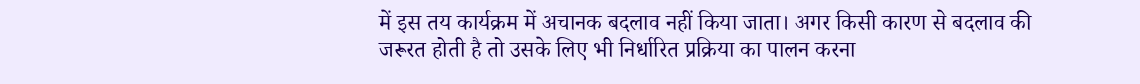में इस तय कार्यक्रम में अचानक बदलाव नहीं किया जाता। अगर किसी कारण से बदलाव की जरूरत होती है तो उसके लिए भी निर्धारित प्रक्रिया का पालन करना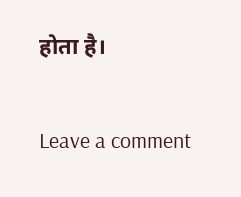होता है।

Leave a comment